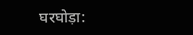घरघोड़ा: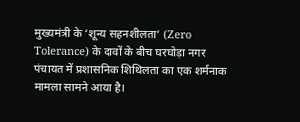मुख्यमंत्री के ‘शून्य सहनशीलता’ (Zero Tolerance) के दावों के बीच घरघोड़ा नगर पंचायत में प्रशासनिक शिथिलता का एक शर्मनाक मामला सामने आया है।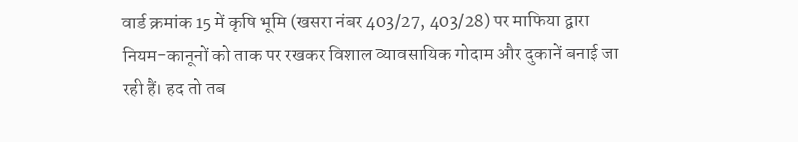वार्ड क्रमांक 15 में कृषि भूमि (खसरा नंबर 403/27, 403/28) पर माफिया द्वारा नियम-कानूनों को ताक पर रखकर विशाल व्यावसायिक गोदाम और दुकानें बनाई जा रही हैं। हद तो तब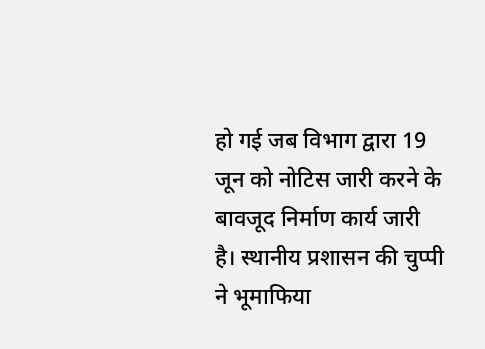हो गई जब विभाग द्वारा 19 जून को नोटिस जारी करने के बावजूद निर्माण कार्य जारी है। स्थानीय प्रशासन की चुप्पी ने भूमाफिया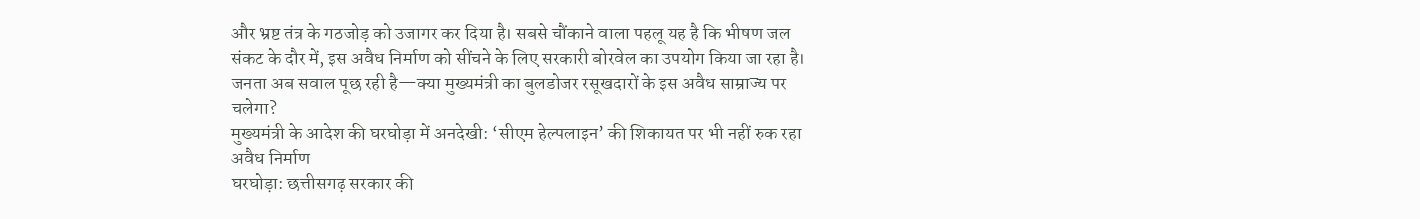और भ्रष्ट तंत्र के गठजोड़ को उजागर कर दिया है। सबसे चौंकाने वाला पहलू यह है कि भीषण जल संकट के दौर में, इस अवैध निर्माण को सींचने के लिए सरकारी बोरवेल का उपयोग किया जा रहा है। जनता अब सवाल पूछ रही है—क्या मुख्यमंत्री का बुलडोजर रसूखदारों के इस अवैध साम्राज्य पर चलेगा?
मुख्यमंत्री के आदेश की घरघोड़ा में अनदेखी: ‘सीएम हेल्पलाइन’ की शिकायत पर भी नहीं रुक रहा अवैध निर्माण
घरघोड़ा: छत्तीसगढ़ सरकार की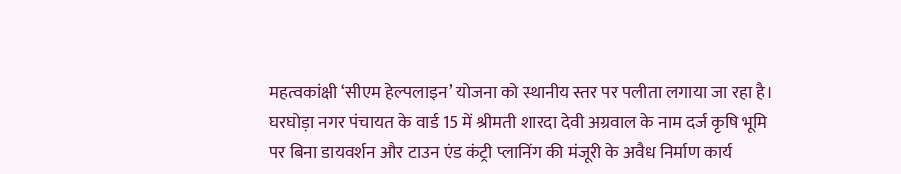महत्वकांक्षी ‘सीएम हेल्पलाइन’ योजना को स्थानीय स्तर पर पलीता लगाया जा रहा है। घरघोड़ा नगर पंचायत के वार्ड 15 में श्रीमती शारदा देवी अग्रवाल के नाम दर्ज कृषि भूमि पर बिना डायवर्शन और टाउन एंड कंट्री प्लानिंग की मंजूरी के अवैध निर्माण कार्य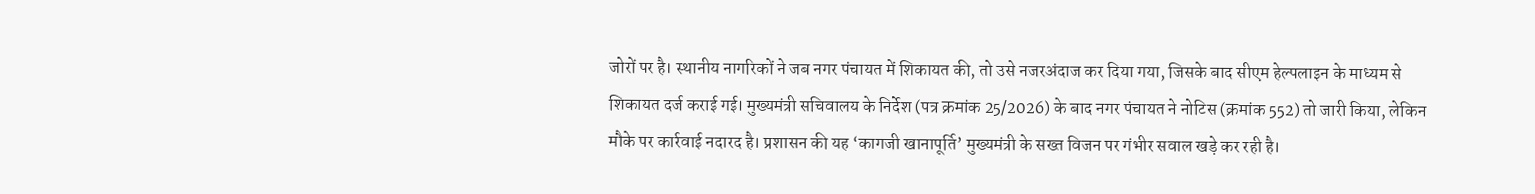जोरों पर है। स्थानीय नागरिकों ने जब नगर पंचायत में शिकायत की, तो उसे नजरअंदाज कर दिया गया, जिसके बाद सीएम हेल्पलाइन के माध्यम से शिकायत दर्ज कराई गई। मुख्यमंत्री सचिवालय के निर्देश (पत्र क्रमांक 25/2026) के बाद नगर पंचायत ने नोटिस (क्रमांक 552) तो जारी किया, लेकिन मौके पर कार्रवाई नदारद है। प्रशासन की यह ‘कागजी खानापूर्ति’ मुख्यमंत्री के सख्त विजन पर गंभीर सवाल खड़े कर रही है।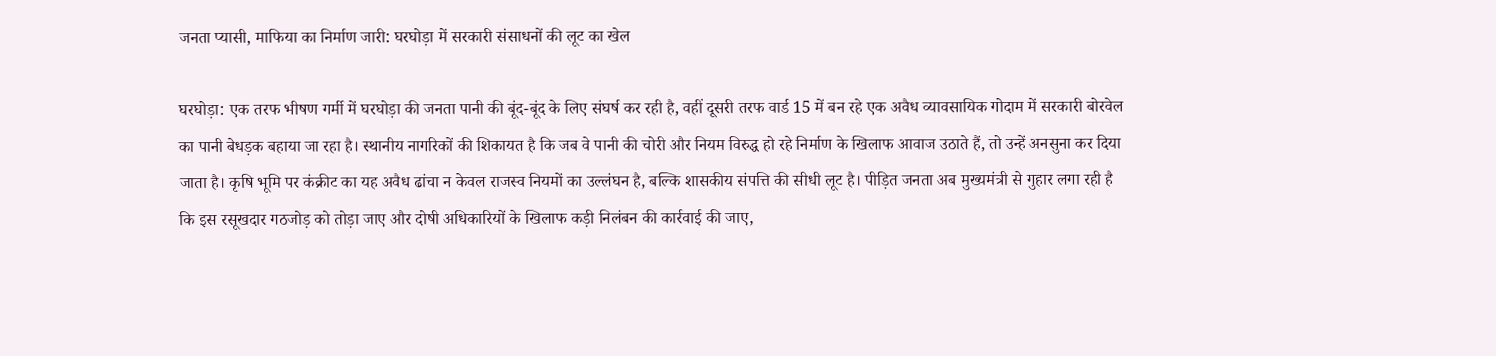जनता प्यासी, माफिया का निर्माण जारी: घरघोड़ा में सरकारी संसाधनों की लूट का खेल

घरघोड़ा: एक तरफ भीषण गर्मी में घरघोड़ा की जनता पानी की बूंद-बूंद के लिए संघर्ष कर रही है, वहीं दूसरी तरफ वार्ड 15 में बन रहे एक अवैध व्यावसायिक गोदाम में सरकारी बोरवेल का पानी बेधड़क बहाया जा रहा है। स्थानीय नागरिकों की शिकायत है कि जब वे पानी की चोरी और नियम विरुद्ध हो रहे निर्माण के खिलाफ आवाज उठाते हैं, तो उन्हें अनसुना कर दिया जाता है। कृषि भूमि पर कंक्रीट का यह अवैध ढांचा न केवल राजस्व नियमों का उल्लंघन है, बल्कि शासकीय संपत्ति की सीधी लूट है। पीड़ित जनता अब मुख्यमंत्री से गुहार लगा रही है कि इस रसूखदार गठजोड़ को तोड़ा जाए और दोषी अधिकारियों के खिलाफ कड़ी निलंबन की कार्रवाई की जाए,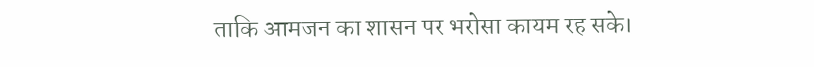ताकि आमजन का शासन पर भरोसा कायम रह सके।